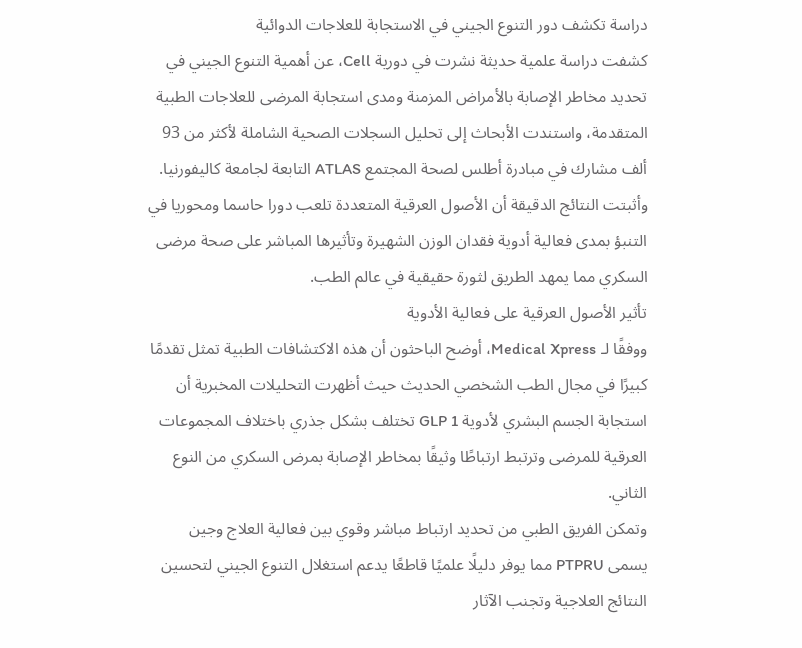دراسة تكشف دور التنوع الجيني في الاستجابة للعلاجات الدوائية
كشفت دراسة علمية حديثة نشرت في دورية Cell، عن أهمية التنوع الجيني في تحديد مخاطر الإصابة بالأمراض المزمنة ومدى استجابة المرضى للعلاجات الطبية المتقدمة، واستندت الأبحاث إلى تحليل السجلات الصحية الشاملة لأكثر من 93 ألف مشارك في مبادرة أطلس لصحة المجتمع ATLAS التابعة لجامعة كاليفورنيا.
وأثبتت النتائج الدقيقة أن الأصول العرقية المتعددة تلعب دورا حاسما ومحوريا في التنبؤ بمدى فعالية أدوية فقدان الوزن الشهيرة وتأثيرها المباشر على صحة مرضى السكري مما يمهد الطريق لثورة حقيقية في عالم الطب.
تأثير الأصول العرقية على فعالية الأدوية
ووفقًا لـ Medical Xpress، أوضح الباحثون أن هذه الاكتشافات الطبية تمثل تقدمًا كبيرًا في مجال الطب الشخصي الحديث حيث أظهرت التحليلات المخبرية أن استجابة الجسم البشري لأدوية GLP 1 تختلف بشكل جذري باختلاف المجموعات العرقية للمرضى وترتبط ارتباطًا وثيقًا بمخاطر الإصابة بمرض السكري من النوع الثاني.
وتمكن الفريق الطبي من تحديد ارتباط مباشر وقوي بين فعالية العلاج وجين يسمى PTPRU مما يوفر دليلًا علميًا قاطعًا يدعم استغلال التنوع الجيني لتحسين النتائج العلاجية وتجنب الآثار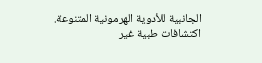الجانبية للأدوية الهرمونية المتنوعة.
اكتشافات طبية غير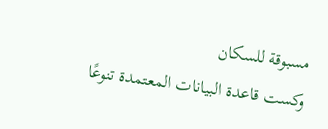مسبوقة للسكان
وكست قاعدة البيانات المعتمدة تنوعًا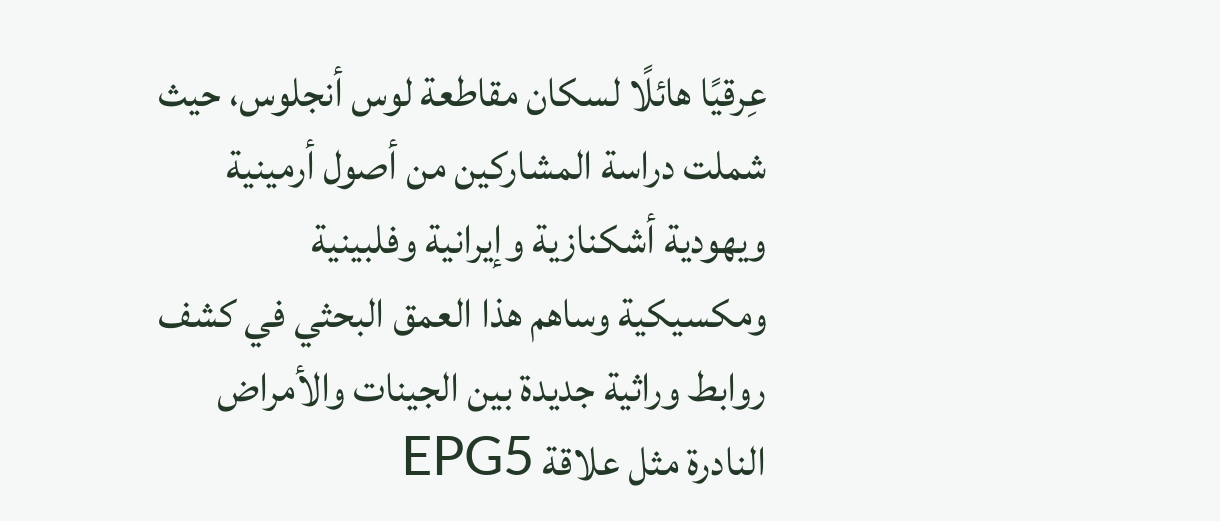عِرقيًا هائلًا لسكان مقاطعة لوس أنجلوس، حيث شملت دراسة المشاركين من أصول أرمينية ويهودية أشكنازية وإيرانية وفلبينية ومكسيكية وساهم هذا العمق البحثي في كشف روابط وراثية جديدة بين الجينات والأمراض النادرة مثل علاقة EPG5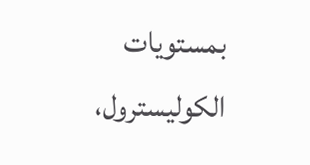بمستويات الكوليسترول،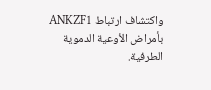واكتشاف ارتباط ANKZF1 بأمراض الأوعية الدموية الطرفية.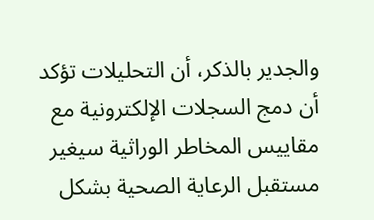والجدير بالذكر، أن التحليلات تؤكد أن دمج السجلات الإلكترونية مع مقاييس المخاطر الوراثية سيغير مستقبل الرعاية الصحية بشكل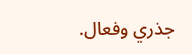جذري وفعال.